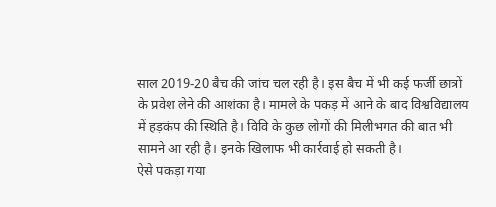साल 2019-20 बैच की जांच चल रही है। इस बैच में भी कई फर्जी छात्रों के प्रवेश लेने की आशंका है। मामले के पकड़ में आने के बाद विश्वविद्यालय में हड़कंप की स्थिति है। विवि के कुछ लोगों की मिलीभगत की बात भी सामने आ रही है। इनके खिलाफ भी कार्रवाई हो सकती है।
ऐसे पकड़ा गया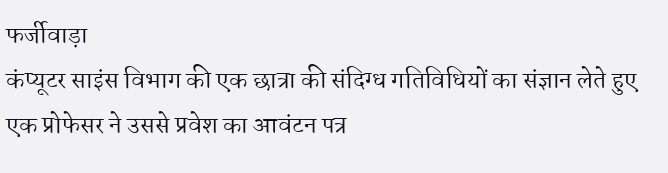फर्जीवाड़ा
कंप्यूटर साइंस विभाग की एक छात्रा की संदिग्ध गतिविधियों का संज्ञान लेते हुए एक प्रोफेसर ने उससे प्रवेश का आवंटन पत्र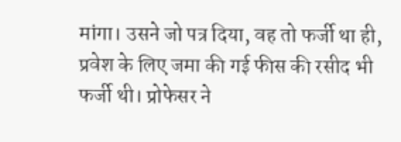मांगा। उसने जो पत्र दिया, वह तो फर्जी था ही, प्रवेश के लिए जमा की गई फीस की रसीद भी फर्जी थी। प्रोफेसर ने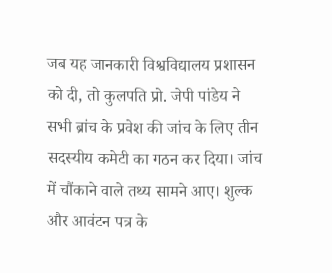जब यह जानकारी विश्वविद्यालय प्रशासन को दी, तो कुलपति प्रो. जेपी पांडेय ने सभी ब्रांच के प्रवेश की जांच के लिए तीन सदस्यीय कमेटी का गठन कर दिया। जांच में चौंकाने वाले तथ्य सामने आए। शुल्क और आवंटन पत्र के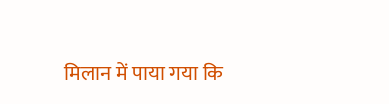मिलान में पाया गया कि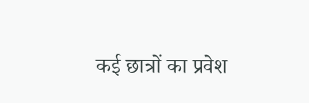कई छात्रों का प्रवेश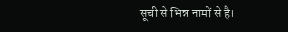सूची से भिन्न नामों से है।